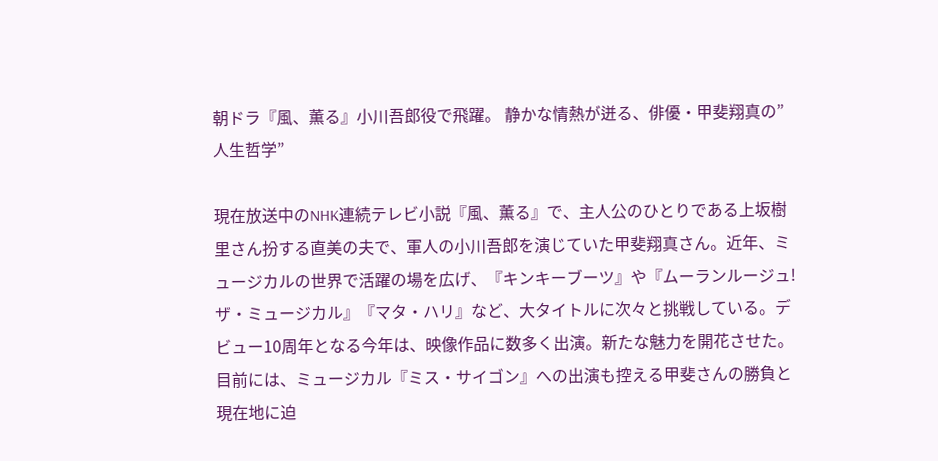朝ドラ『風、薫る』小川吾郎役で飛躍。 静かな情熱が迸る、俳優・甲斐翔真の”人生哲学”

現在放送中のNHK連続テレビ小説『風、薫る』で、主人公のひとりである上坂樹里さん扮する直美の夫で、軍人の小川吾郎を演じていた甲斐翔真さん。近年、ミュージカルの世界で活躍の場を広げ、『キンキーブーツ』や『ムーランルージュ!ザ・ミュージカル』『マタ・ハリ』など、大タイトルに次々と挑戦している。デビュー10周年となる今年は、映像作品に数多く出演。新たな魅力を開花させた。目前には、ミュージカル『ミス・サイゴン』への出演も控える甲斐さんの勝負と現在地に迫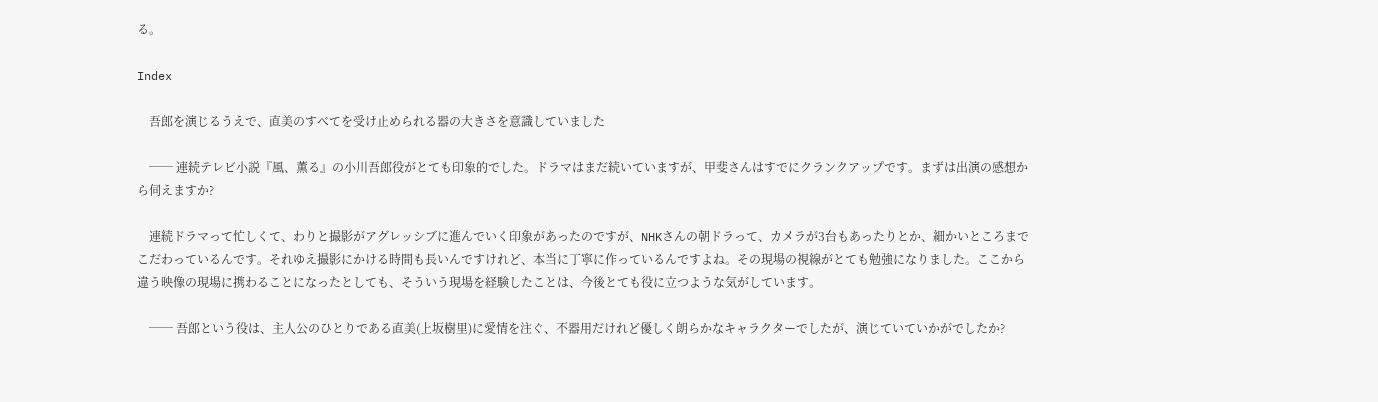る。

Index

    吾郎を演じるうえで、直美のすべてを受け止められる器の大きさを意識していました

    ── 連続テレビ小説『風、薫る』の小川吾郎役がとても印象的でした。ドラマはまだ続いていますが、甲斐さんはすでにクランクアップです。まずは出演の感想から伺えますか?

    連続ドラマって忙しくて、わりと撮影がアグレッシブに進んでいく印象があったのですが、NHKさんの朝ドラって、カメラが3台もあったりとか、細かいところまでこだわっているんです。それゆえ撮影にかける時間も長いんですけれど、本当に丁寧に作っているんですよね。その現場の視線がとても勉強になりました。ここから違う映像の現場に携わることになったとしても、そういう現場を経験したことは、今後とても役に立つような気がしています。

    ── 吾郎という役は、主人公のひとりである直美(上坂樹里)に愛情を注ぐ、不器用だけれど優しく朗らかなキャラクターでしたが、演じていていかがでしたか?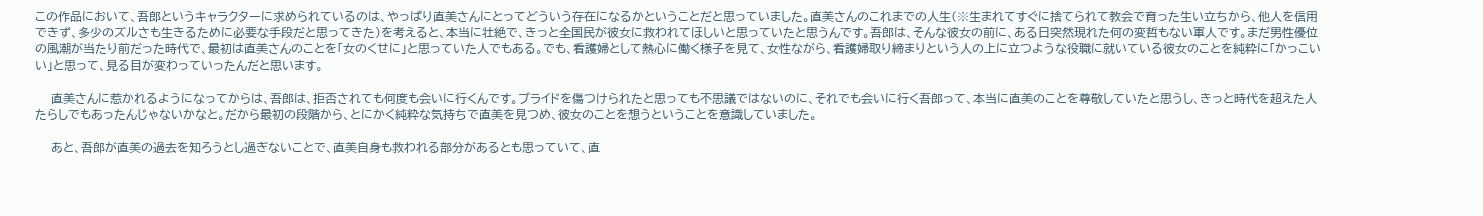この作品において、吾郎というキャラクターに求められているのは、やっぱり直美さんにとってどういう存在になるかということだと思っていました。直美さんのこれまでの人生(※生まれてすぐに捨てられて教会で育った生い立ちから、他人を信用できず、多少のズルさも生きるために必要な手段だと思ってきた)を考えると、本当に壮絶で、きっと全国民が彼女に救われてほしいと思っていたと思うんです。吾郎は、そんな彼女の前に、ある日突然現れた何の変哲もない軍人です。まだ男性優位の風潮が当たり前だった時代で、最初は直美さんのことを「女のくせに」と思っていた人でもある。でも、看護婦として熱心に働く様子を見て、女性ながら、看護婦取り締まりという人の上に立つような役職に就いている彼女のことを純粋に「かっこいい」と思って、見る目が変わっていったんだと思います。

    直美さんに惹かれるようになってからは、吾郎は、拒否されても何度も会いに行くんです。プライドを傷つけられたと思っても不思議ではないのに、それでも会いに行く吾郎って、本当に直美のことを尊敬していたと思うし、きっと時代を超えた人たらしでもあったんじゃないかなと。だから最初の段階から、とにかく純粋な気持ちで直美を見つめ、彼女のことを想うということを意識していました。

    あと、吾郎が直美の過去を知ろうとし過ぎないことで、直美自身も救われる部分があるとも思っていて、直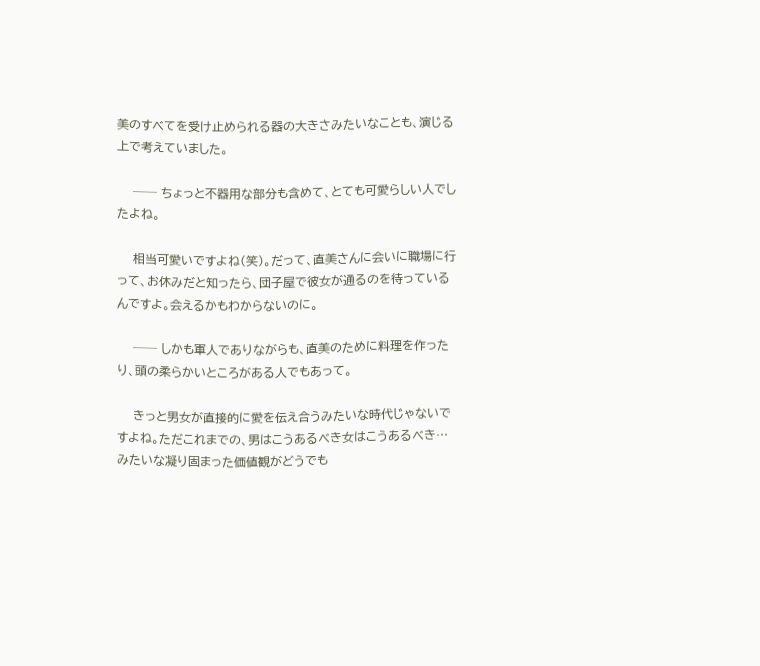美のすべてを受け止められる器の大きさみたいなことも、演じる上で考えていました。

    ── ちょっと不器用な部分も含めて、とても可愛らしい人でしたよね。

    相当可愛いですよね(笑)。だって、直美さんに会いに職場に行って、お休みだと知ったら、団子屋で彼女が通るのを待っているんですよ。会えるかもわからないのに。

    ── しかも軍人でありながらも、直美のために料理を作ったり、頭の柔らかいところがある人でもあって。

    きっと男女が直接的に愛を伝え合うみたいな時代じゃないですよね。ただこれまでの、男はこうあるべき女はこうあるべき…みたいな凝り固まった価値観がどうでも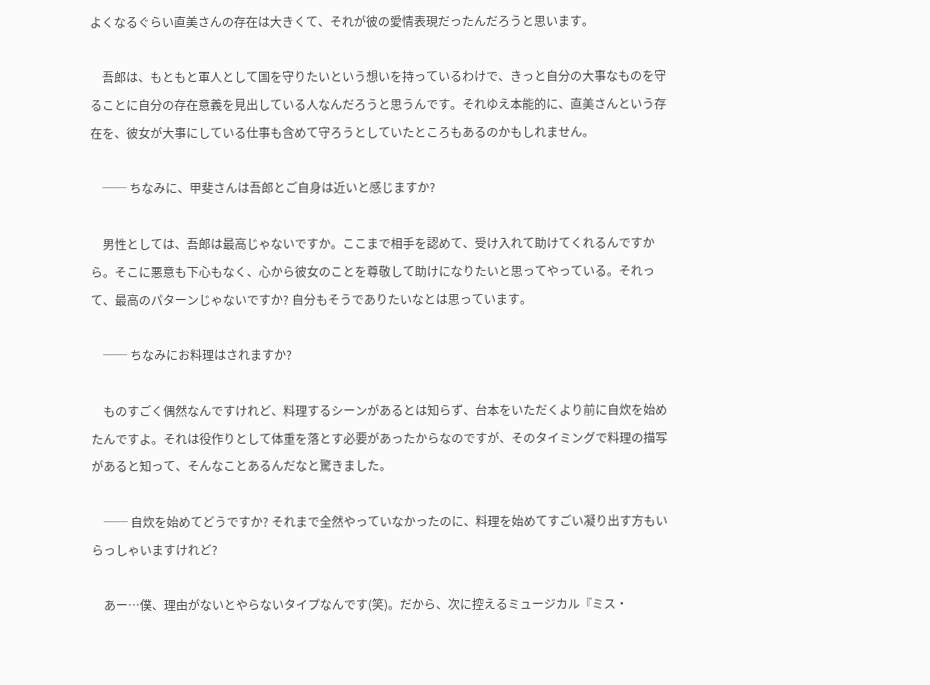よくなるぐらい直美さんの存在は大きくて、それが彼の愛情表現だったんだろうと思います。

    吾郎は、もともと軍人として国を守りたいという想いを持っているわけで、きっと自分の大事なものを守ることに自分の存在意義を見出している人なんだろうと思うんです。それゆえ本能的に、直美さんという存在を、彼女が大事にしている仕事も含めて守ろうとしていたところもあるのかもしれません。

    ── ちなみに、甲斐さんは吾郎とご自身は近いと感じますか?

    男性としては、吾郎は最高じゃないですか。ここまで相手を認めて、受け入れて助けてくれるんですから。そこに悪意も下心もなく、心から彼女のことを尊敬して助けになりたいと思ってやっている。それって、最高のパターンじゃないですか? 自分もそうでありたいなとは思っています。

    ── ちなみにお料理はされますか?

    ものすごく偶然なんですけれど、料理するシーンがあるとは知らず、台本をいただくより前に自炊を始めたんですよ。それは役作りとして体重を落とす必要があったからなのですが、そのタイミングで料理の描写があると知って、そんなことあるんだなと驚きました。

    ── 自炊を始めてどうですか? それまで全然やっていなかったのに、料理を始めてすごい凝り出す方もいらっしゃいますけれど?

    あー…僕、理由がないとやらないタイプなんです(笑)。だから、次に控えるミュージカル『ミス・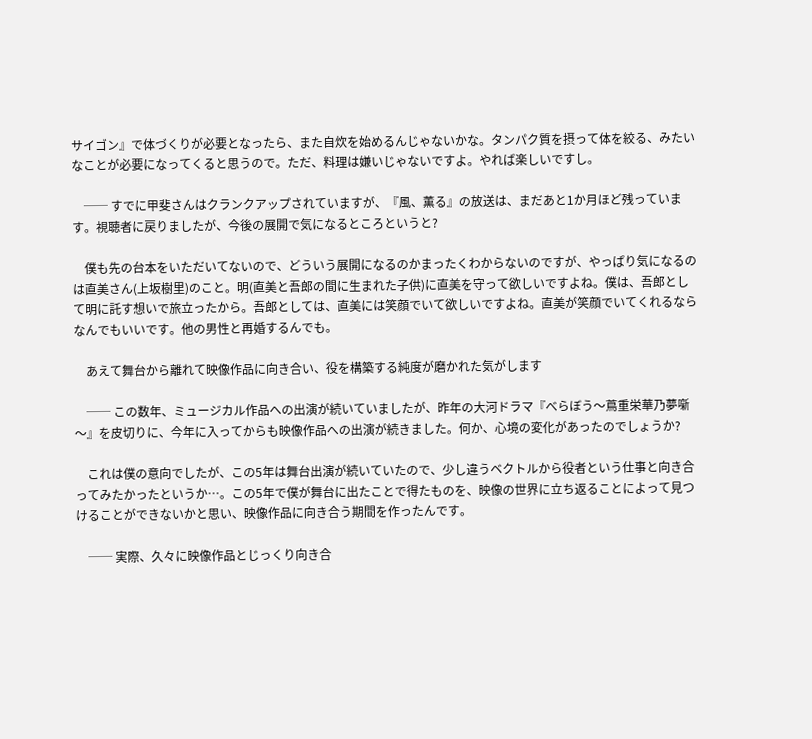サイゴン』で体づくりが必要となったら、また自炊を始めるんじゃないかな。タンパク質を摂って体を絞る、みたいなことが必要になってくると思うので。ただ、料理は嫌いじゃないですよ。やれば楽しいですし。

    ── すでに甲斐さんはクランクアップされていますが、『風、薫る』の放送は、まだあと1か月ほど残っています。視聴者に戻りましたが、今後の展開で気になるところというと?

    僕も先の台本をいただいてないので、どういう展開になるのかまったくわからないのですが、やっぱり気になるのは直美さん(上坂樹里)のこと。明(直美と吾郎の間に生まれた子供)に直美を守って欲しいですよね。僕は、吾郎として明に託す想いで旅立ったから。吾郎としては、直美には笑顔でいて欲しいですよね。直美が笑顔でいてくれるならなんでもいいです。他の男性と再婚するんでも。

    あえて舞台から離れて映像作品に向き合い、役を構築する純度が磨かれた気がします

    ── この数年、ミュージカル作品への出演が続いていましたが、昨年の大河ドラマ『べらぼう〜蔦重栄華乃夢噺〜』を皮切りに、今年に入ってからも映像作品への出演が続きました。何か、心境の変化があったのでしょうか?

    これは僕の意向でしたが、この5年は舞台出演が続いていたので、少し違うベクトルから役者という仕事と向き合ってみたかったというか…。この5年で僕が舞台に出たことで得たものを、映像の世界に立ち返ることによって見つけることができないかと思い、映像作品に向き合う期間を作ったんです。

    ── 実際、久々に映像作品とじっくり向き合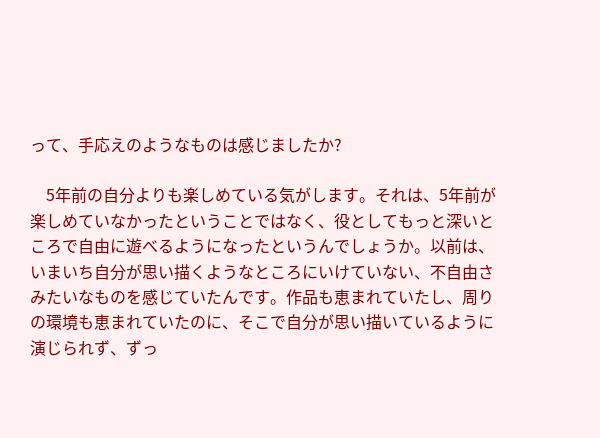って、手応えのようなものは感じましたか?

    5年前の自分よりも楽しめている気がします。それは、5年前が楽しめていなかったということではなく、役としてもっと深いところで自由に遊べるようになったというんでしょうか。以前は、いまいち自分が思い描くようなところにいけていない、不自由さみたいなものを感じていたんです。作品も恵まれていたし、周りの環境も恵まれていたのに、そこで自分が思い描いているように演じられず、ずっ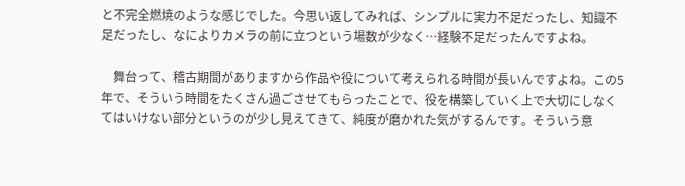と不完全燃焼のような感じでした。今思い返してみれば、シンプルに実力不足だったし、知識不足だったし、なによりカメラの前に立つという場数が少なく…経験不足だったんですよね。

    舞台って、稽古期間がありますから作品や役について考えられる時間が長いんですよね。この5年で、そういう時間をたくさん過ごさせてもらったことで、役を構築していく上で大切にしなくてはいけない部分というのが少し見えてきて、純度が磨かれた気がするんです。そういう意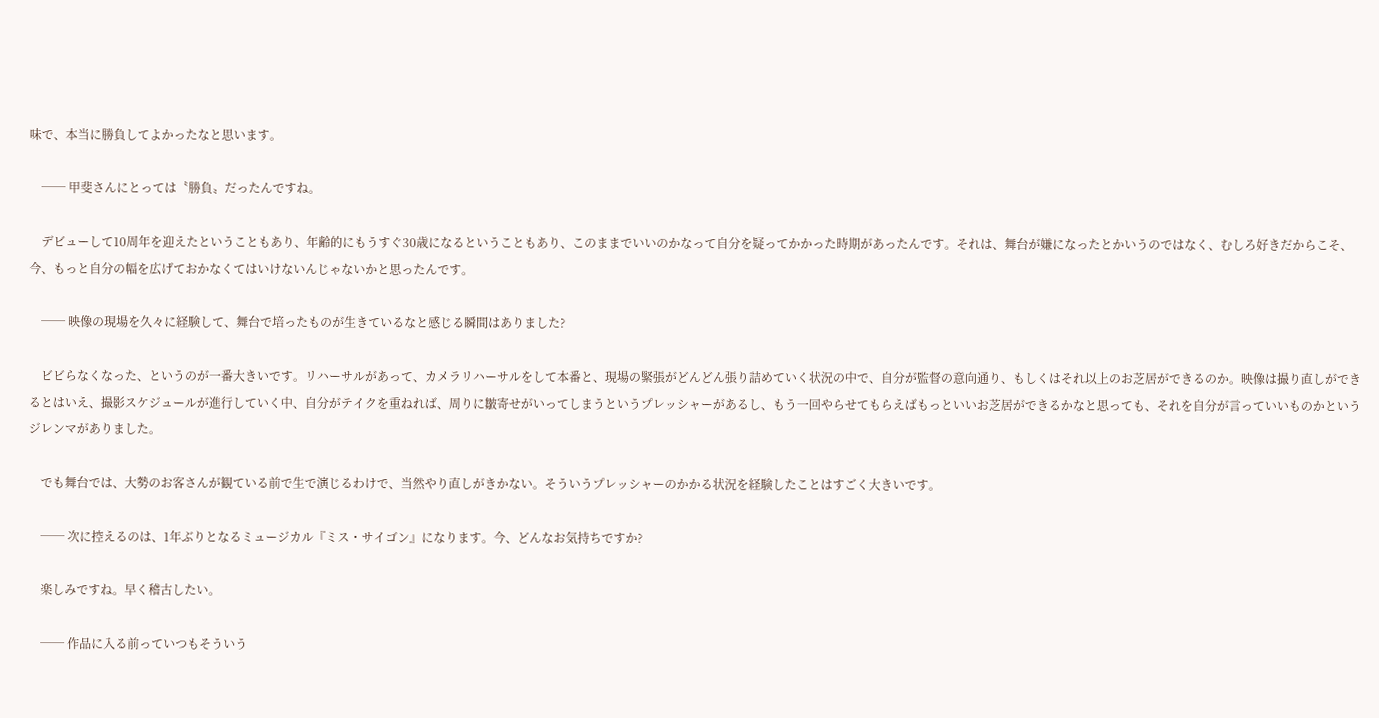味で、本当に勝負してよかったなと思います。

    ── 甲斐さんにとっては〝勝負〟だったんですね。

    デビューして10周年を迎えたということもあり、年齢的にもうすぐ30歳になるということもあり、このままでいいのかなって自分を疑ってかかった時期があったんです。それは、舞台が嫌になったとかいうのではなく、むしろ好きだからこそ、今、もっと自分の幅を広げておかなくてはいけないんじゃないかと思ったんです。

    ── 映像の現場を久々に経験して、舞台で培ったものが生きているなと感じる瞬間はありました?

    ビビらなくなった、というのが一番大きいです。リハーサルがあって、カメラリハーサルをして本番と、現場の緊張がどんどん張り詰めていく状況の中で、自分が監督の意向通り、もしくはそれ以上のお芝居ができるのか。映像は撮り直しができるとはいえ、撮影スケジュールが進行していく中、自分がテイクを重ねれば、周りに皺寄せがいってしまうというプレッシャーがあるし、もう一回やらせてもらえばもっといいお芝居ができるかなと思っても、それを自分が言っていいものかというジレンマがありました。

    でも舞台では、大勢のお客さんが観ている前で生で演じるわけで、当然やり直しがきかない。そういうプレッシャーのかかる状況を経験したことはすごく大きいです。

    ── 次に控えるのは、1年ぶりとなるミュージカル『ミス・サイゴン』になります。今、どんなお気持ちですか?

    楽しみですね。早く稽古したい。

    ── 作品に入る前っていつもそういう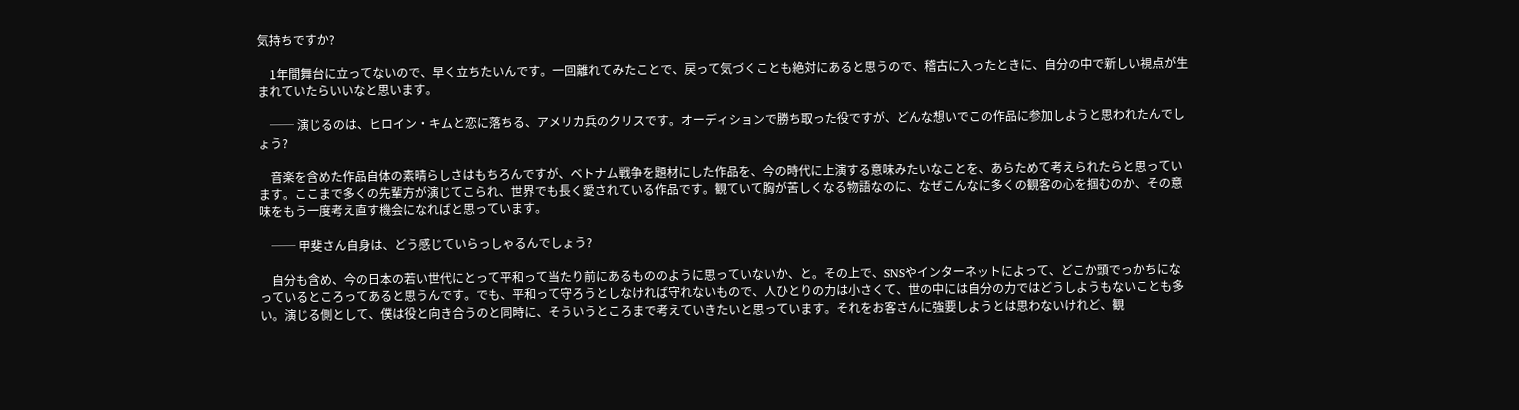気持ちですか?

    1年間舞台に立ってないので、早く立ちたいんです。一回離れてみたことで、戻って気づくことも絶対にあると思うので、稽古に入ったときに、自分の中で新しい視点が生まれていたらいいなと思います。

    ── 演じるのは、ヒロイン・キムと恋に落ちる、アメリカ兵のクリスです。オーディションで勝ち取った役ですが、どんな想いでこの作品に参加しようと思われたんでしょう?

    音楽を含めた作品自体の素晴らしさはもちろんですが、ベトナム戦争を題材にした作品を、今の時代に上演する意味みたいなことを、あらためて考えられたらと思っています。ここまで多くの先輩方が演じてこられ、世界でも長く愛されている作品です。観ていて胸が苦しくなる物語なのに、なぜこんなに多くの観客の心を掴むのか、その意味をもう一度考え直す機会になればと思っています。

    ── 甲斐さん自身は、どう感じていらっしゃるんでしょう?

    自分も含め、今の日本の若い世代にとって平和って当たり前にあるもののように思っていないか、と。その上で、SNSやインターネットによって、どこか頭でっかちになっているところってあると思うんです。でも、平和って守ろうとしなければ守れないもので、人ひとりの力は小さくて、世の中には自分の力ではどうしようもないことも多い。演じる側として、僕は役と向き合うのと同時に、そういうところまで考えていきたいと思っています。それをお客さんに強要しようとは思わないけれど、観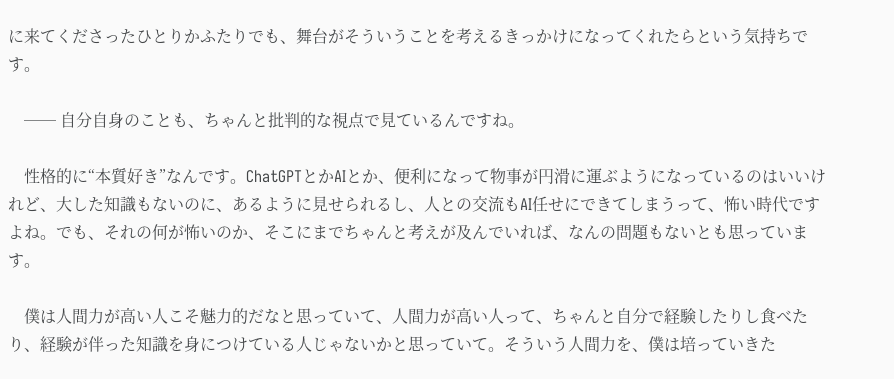に来てくださったひとりかふたりでも、舞台がそういうことを考えるきっかけになってくれたらという気持ちです。

    ── 自分自身のことも、ちゃんと批判的な視点で見ているんですね。

    性格的に“本質好き”なんです。ChatGPTとかAIとか、便利になって物事が円滑に運ぶようになっているのはいいけれど、大した知識もないのに、あるように見せられるし、人との交流もAI任せにできてしまうって、怖い時代ですよね。でも、それの何が怖いのか、そこにまでちゃんと考えが及んでいれば、なんの問題もないとも思っています。

    僕は人間力が高い人こそ魅力的だなと思っていて、人間力が高い人って、ちゃんと自分で経験したりし食べたり、経験が伴った知識を身につけている人じゃないかと思っていて。そういう人間力を、僕は培っていきた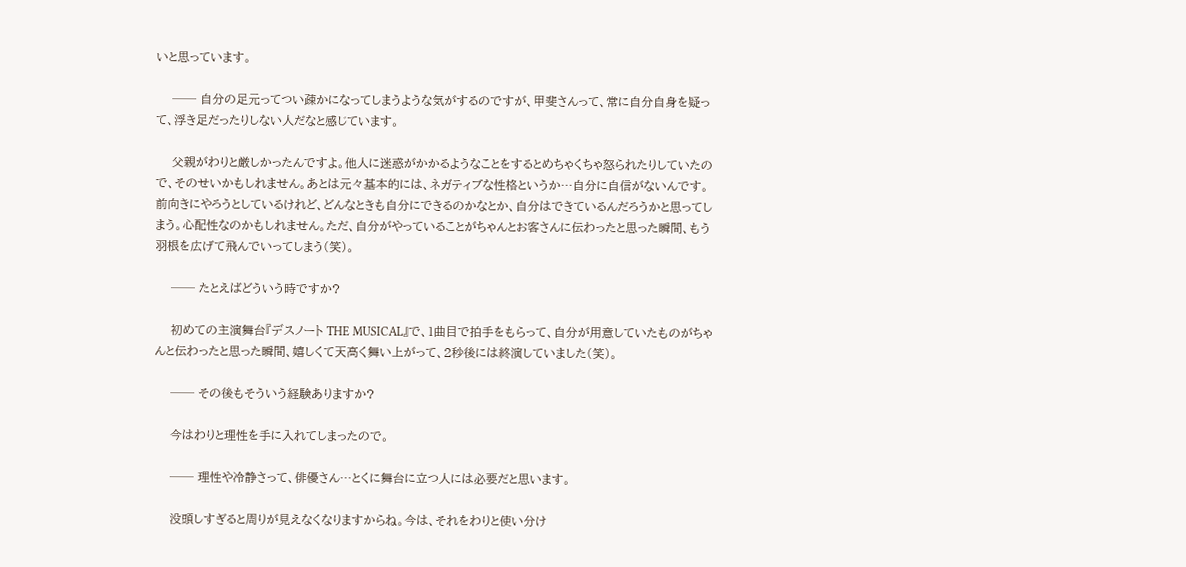いと思っています。

    ── 自分の足元ってつい疎かになってしまうような気がするのですが、甲斐さんって、常に自分自身を疑って、浮き足だったりしない人だなと感じています。

    父親がわりと厳しかったんですよ。他人に迷惑がかかるようなことをするとめちゃくちゃ怒られたりしていたので、そのせいかもしれません。あとは元々基本的には、ネガティブな性格というか…自分に自信がないんです。前向きにやろうとしているけれど、どんなときも自分にできるのかなとか、自分はできているんだろうかと思ってしまう。心配性なのかもしれません。ただ、自分がやっていることがちゃんとお客さんに伝わったと思った瞬間、もう羽根を広げて飛んでいってしまう(笑)。

    ── たとえばどういう時ですか?

    初めての主演舞台『デスノート THE MUSICAL』で、1曲目で拍手をもらって、自分が用意していたものがちゃんと伝わったと思った瞬間、嬉しくて天高く舞い上がって、2秒後には終演していました(笑)。

    ── その後もそういう経験ありますか?

    今はわりと理性を手に入れてしまったので。

    ── 理性や冷静さって、俳優さん…とくに舞台に立つ人には必要だと思います。

    没頭しすぎると周りが見えなくなりますからね。今は、それをわりと使い分け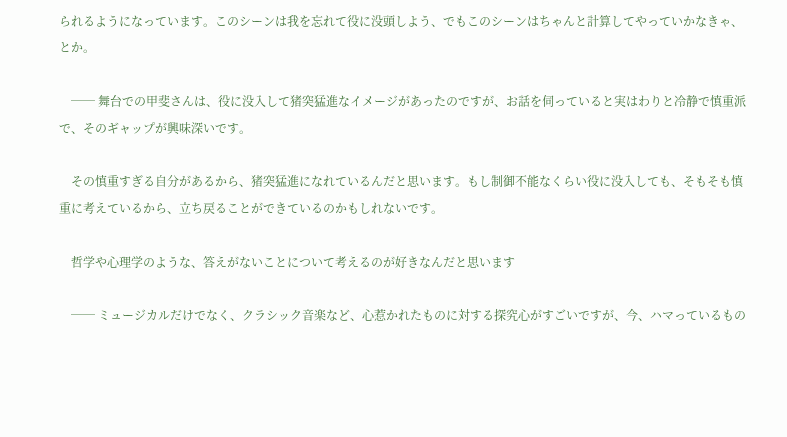られるようになっています。このシーンは我を忘れて役に没頭しよう、でもこのシーンはちゃんと計算してやっていかなきゃ、とか。

    ── 舞台での甲斐さんは、役に没入して猪突猛進なイメージがあったのですが、お話を伺っていると実はわりと冷静で慎重派で、そのギャップが興味深いです。

    その慎重すぎる自分があるから、猪突猛進になれているんだと思います。もし制御不能なくらい役に没入しても、そもそも慎重に考えているから、立ち戻ることができているのかもしれないです。

    哲学や心理学のような、答えがないことについて考えるのが好きなんだと思います

    ── ミュージカルだけでなく、クラシック音楽など、心惹かれたものに対する探究心がすごいですが、今、ハマっているもの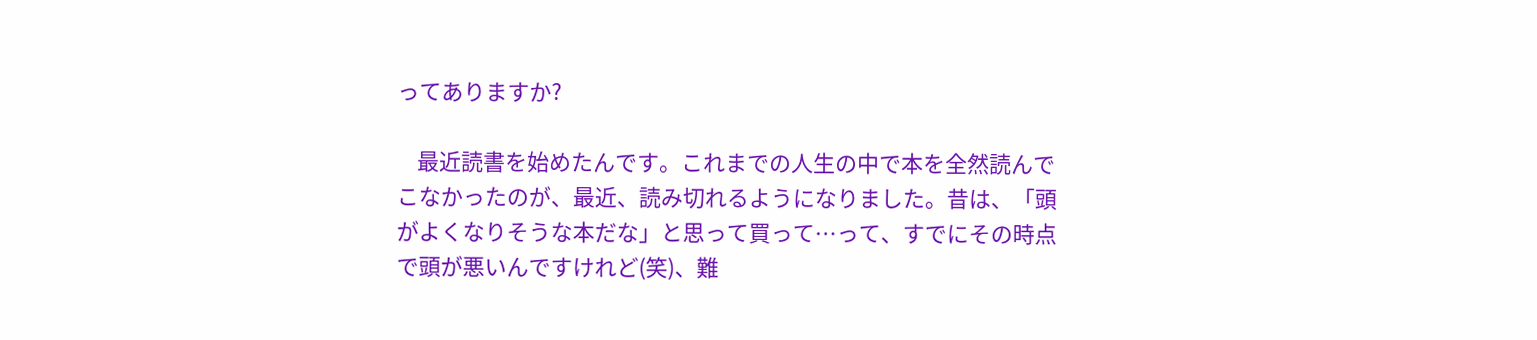ってありますか?

    最近読書を始めたんです。これまでの人生の中で本を全然読んでこなかったのが、最近、読み切れるようになりました。昔は、「頭がよくなりそうな本だな」と思って買って…って、すでにその時点で頭が悪いんですけれど(笑)、難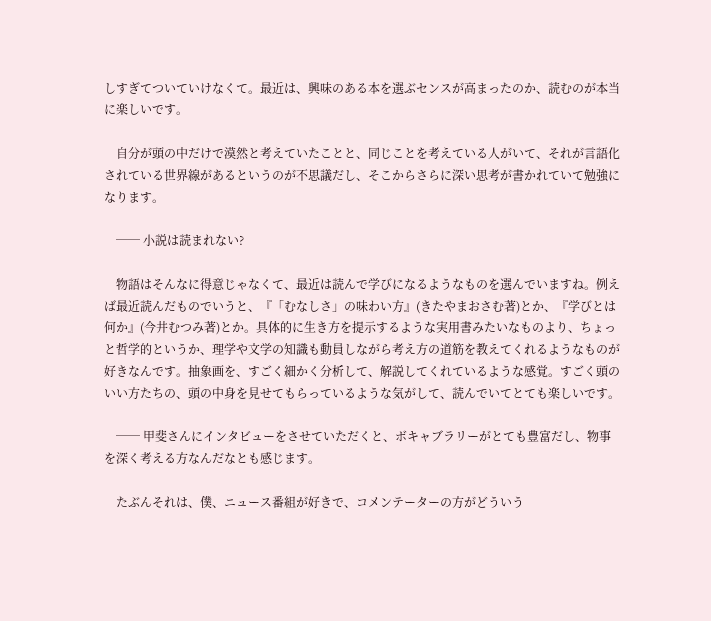しすぎてついていけなくて。最近は、興味のある本を選ぶセンスが高まったのか、読むのが本当に楽しいです。

    自分が頭の中だけで漠然と考えていたことと、同じことを考えている人がいて、それが言語化されている世界線があるというのが不思議だし、そこからさらに深い思考が書かれていて勉強になります。

    ── 小説は読まれない?

    物語はそんなに得意じゃなくて、最近は読んで学びになるようなものを選んでいますね。例えば最近読んだものでいうと、『「むなしさ」の味わい方』(きたやまおさむ著)とか、『学びとは何か』(今井むつみ著)とか。具体的に生き方を提示するような実用書みたいなものより、ちょっと哲学的というか、理学や文学の知識も動員しながら考え方の道筋を教えてくれるようなものが好きなんです。抽象画を、すごく細かく分析して、解説してくれているような感覚。すごく頭のいい方たちの、頭の中身を見せてもらっているような気がして、読んでいてとても楽しいです。

    ── 甲斐さんにインタビューをさせていただくと、ボキャブラリーがとても豊富だし、物事を深く考える方なんだなとも感じます。

    たぶんそれは、僕、ニュース番組が好きで、コメンテーターの方がどういう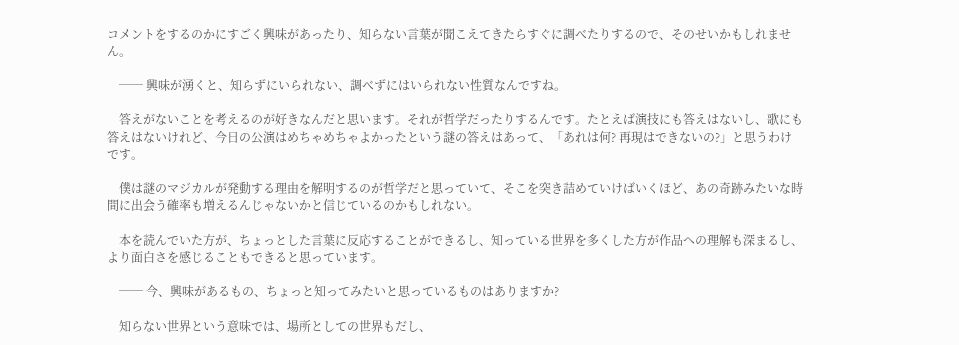コメントをするのかにすごく興味があったり、知らない言葉が聞こえてきたらすぐに調べたりするので、そのせいかもしれません。

    ── 興味が湧くと、知らずにいられない、調べずにはいられない性質なんですね。

    答えがないことを考えるのが好きなんだと思います。それが哲学だったりするんです。たとえば演技にも答えはないし、歌にも答えはないけれど、今日の公演はめちゃめちゃよかったという謎の答えはあって、「あれは何? 再現はできないの?」と思うわけです。

    僕は謎のマジカルが発動する理由を解明するのが哲学だと思っていて、そこを突き詰めていけばいくほど、あの奇跡みたいな時間に出会う確率も増えるんじゃないかと信じているのかもしれない。

    本を読んでいた方が、ちょっとした言葉に反応することができるし、知っている世界を多くした方が作品への理解も深まるし、より面白さを感じることもできると思っています。

    ── 今、興味があるもの、ちょっと知ってみたいと思っているものはありますか?

    知らない世界という意味では、場所としての世界もだし、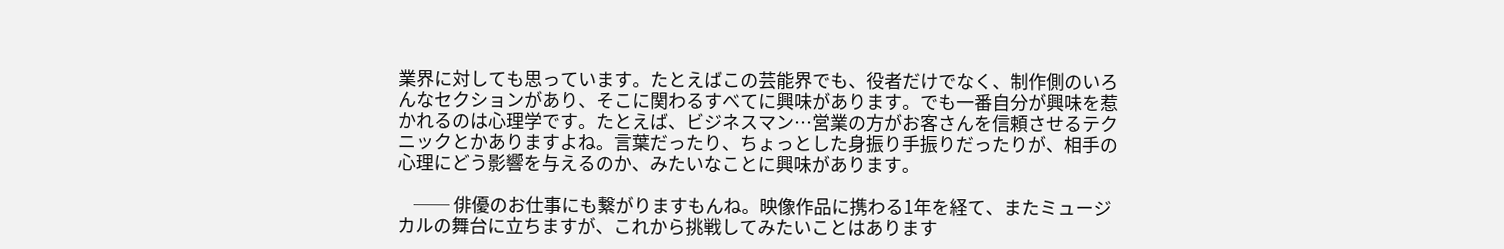業界に対しても思っています。たとえばこの芸能界でも、役者だけでなく、制作側のいろんなセクションがあり、そこに関わるすべてに興味があります。でも一番自分が興味を惹かれるのは心理学です。たとえば、ビジネスマン…営業の方がお客さんを信頼させるテクニックとかありますよね。言葉だったり、ちょっとした身振り手振りだったりが、相手の心理にどう影響を与えるのか、みたいなことに興味があります。

    ── 俳優のお仕事にも繋がりますもんね。映像作品に携わる1年を経て、またミュージカルの舞台に立ちますが、これから挑戦してみたいことはあります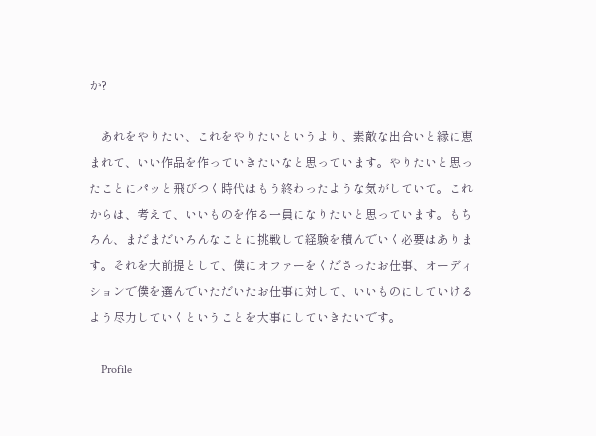か?

    あれをやりたい、これをやりたいというより、素敵な出合いと縁に恵まれて、いい作品を作っていきたいなと思っています。やりたいと思ったことにパッと飛びつく時代はもう終わったような気がしていて。これからは、考えて、いいものを作る一員になりたいと思っています。もちろん、まだまだいろんなことに挑戦して経験を積んでいく必要はあります。それを大前提として、僕にオファーをくださったお仕事、オーディションで僕を選んでいただいたお仕事に対して、いいものにしていけるよう尽力していくということを大事にしていきたいです。

    Profile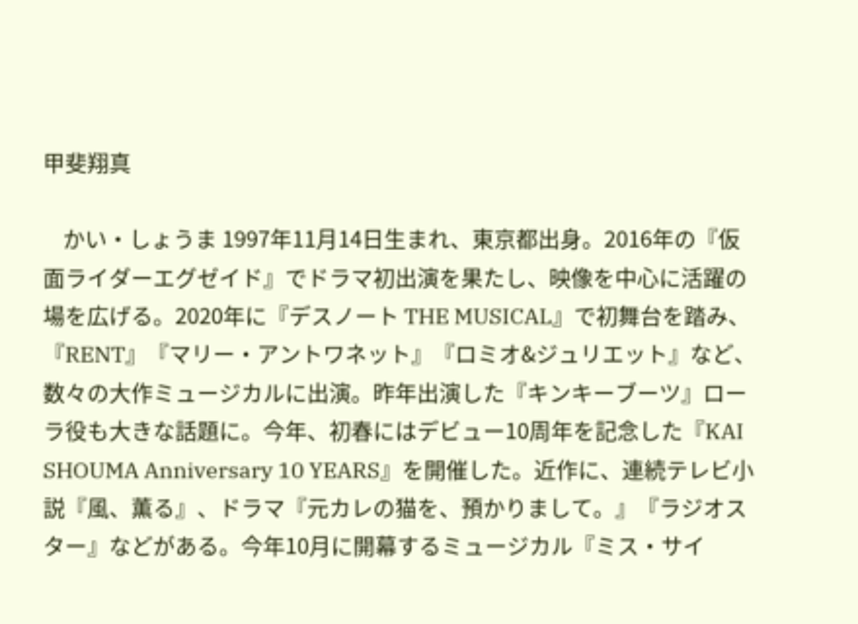甲斐翔真

    かい・しょうま 1997年11月14日生まれ、東京都出身。2016年の『仮面ライダーエグゼイド』でドラマ初出演を果たし、映像を中心に活躍の場を広げる。2020年に『デスノート THE MUSICAL』で初舞台を踏み、『RENT』『マリー・アントワネット』『ロミオ&ジュリエット』など、数々の大作ミュージカルに出演。昨年出演した『キンキーブーツ』ローラ役も大きな話題に。今年、初春にはデビュー10周年を記念した『KAI SHOUMA Anniversary 10 YEARS』を開催した。近作に、連続テレビ小説『風、薫る』、ドラマ『元カレの猫を、預かりまして。』『ラジオスター』などがある。今年10月に開幕するミュージカル『ミス・サイ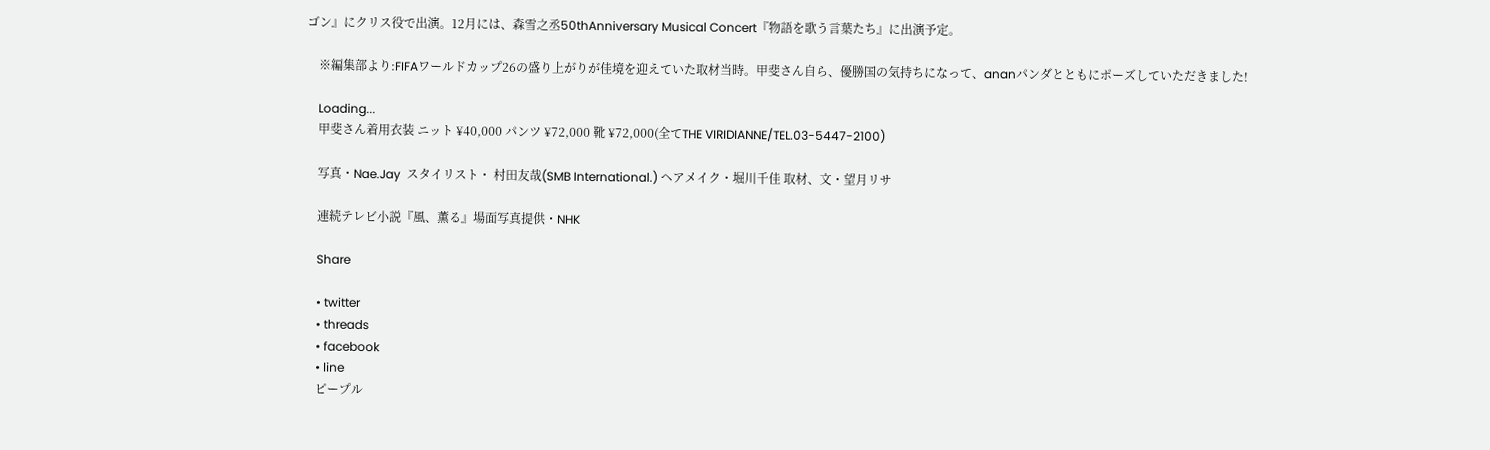ゴン』にクリス役で出演。12月には、森雪之丞50thAnniversary Musical Concert『物語を歌う言葉たち』に出演予定。

    ※編集部より:FIFAワールドカップ26の盛り上がりが佳境を迎えていた取材当時。甲斐さん自ら、優勝国の気持ちになって、ananパンダとともにポーズしていただきました!

    Loading...
    甲斐さん着用衣装 ニット ¥40,000 パンツ ¥72,000 靴 ¥72,000(全てTHE VIRIDIANNE/TEL.03-5447-2100)

    写真・Nae.Jay  スタイリスト・ 村田友哉(SMB International.) ヘアメイク・堀川千佳 取材、文・望月リサ

    連続テレビ小説『風、薫る』場面写真提供・NHK

    Share

    • twitter
    • threads
    • facebook
    • line
    ピープル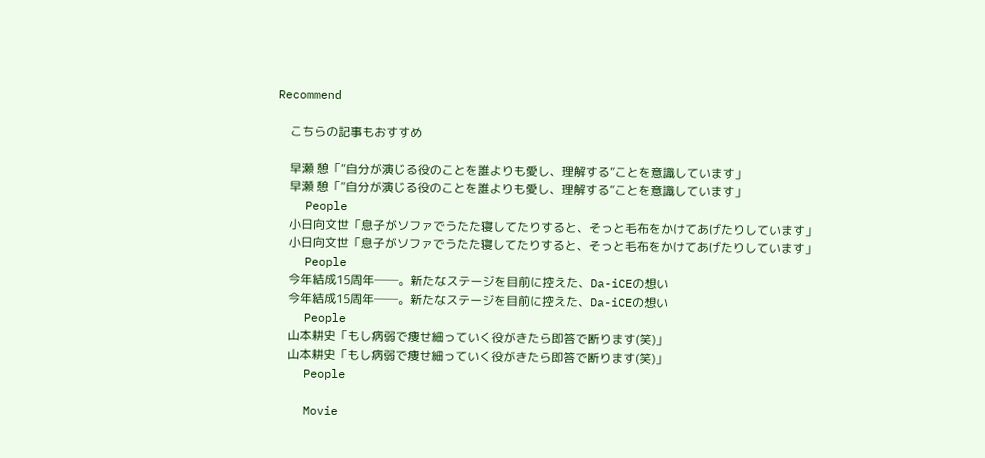Recommend

    こちらの記事もおすすめ

    早瀬 憩「“自分が演じる役のことを誰よりも愛し、理解する”ことを意識しています」
    早瀬 憩「“自分が演じる役のことを誰よりも愛し、理解する”ことを意識しています」
    People
    小日向文世「息子がソファでうたた寝してたりすると、そっと毛布をかけてあげたりしています」
    小日向文世「息子がソファでうたた寝してたりすると、そっと毛布をかけてあげたりしています」
    People
    今年結成15周年──。新たなステージを目前に控えた、Da-iCEの想い
    今年結成15周年──。新たなステージを目前に控えた、Da-iCEの想い
    People
    山本耕史「もし病弱で痩せ細っていく役がきたら即答で断ります(笑)」
    山本耕史「もし病弱で痩せ細っていく役がきたら即答で断ります(笑)」
    People

    Movie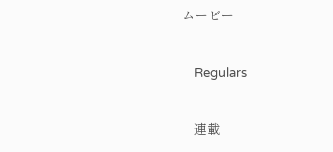ムービー

    Regulars

    連載